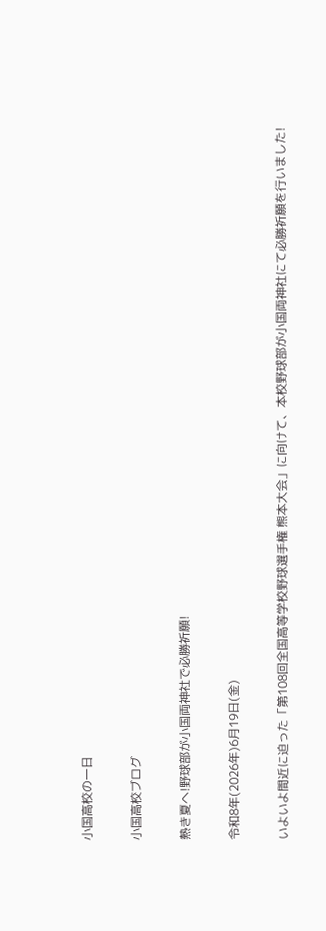小国高校の一日

小国高校ブログ

熱き夏へ!野球部が小国両神社で必勝祈願!

令和8年(2026年)6月19日(金)

いよいよ間近に迫った「第108回全国高等学校野球選手権 熊本大会」に向けて、本校野球部が小国両神社にて必勝祈願を行いました!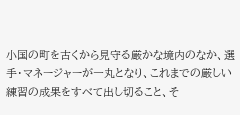小国の町を古くから見守る厳かな境内のなか、選手・マネージャーが一丸となり、これまでの厳しい練習の成果をすべて出し切ること、そ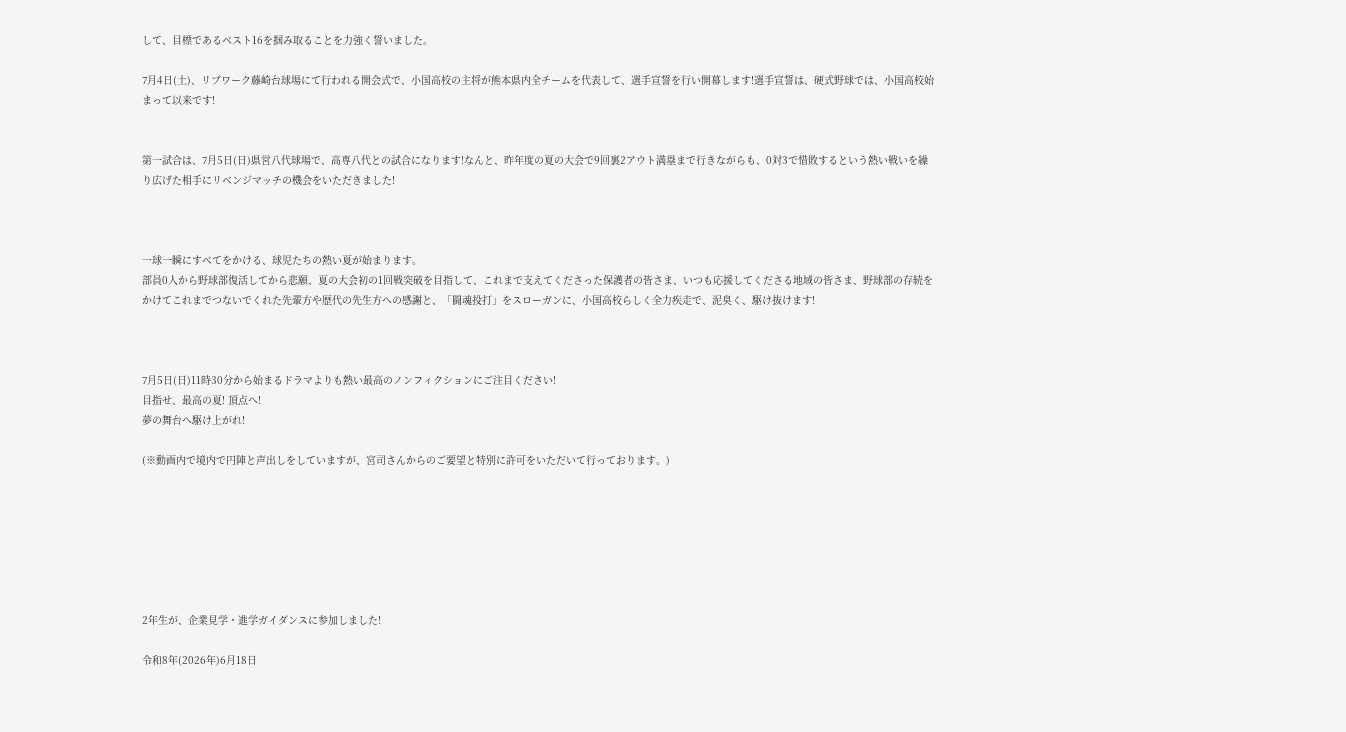して、目標であるベスト16を掴み取ることを力強く誓いました。

7月4日(土)、リブワーク藤崎台球場にて行われる開会式で、小国高校の主将が熊本県内全チームを代表して、選手宣誓を行い開幕します!選手宣誓は、硬式野球では、小国高校始まって以来です!


第一試合は、7月5日(日)県営八代球場で、高専八代との試合になります!なんと、昨年度の夏の大会で9回裏2アウト満塁まで行きながらも、0対3で惜敗するという熱い戦いを繰り広げた相手にリベンジマッチの機会をいただきました!



一球一瞬にすべてをかける、球児たちの熱い夏が始まります。
部員0人から野球部復活してから悲願、夏の大会初の1回戦突破を目指して、これまで支えてくださった保護者の皆さま、いつも応援してくださる地域の皆さま、野球部の存続をかけてこれまでつないでくれた先輩方や歴代の先生方への感謝と、「闘魂投打」をスローガンに、小国高校らしく全力疾走で、泥臭く、駆け抜けます!



7月5日(日)11時30分から始まるドラマよりも熱い最高のノンフィクションにご注目ください!
目指せ、最高の夏! 頂点へ!
夢の舞台へ駆け上がれ!

(※動画内で境内で円陣と声出しをしていますが、宮司さんからのご要望と特別に許可をいただいて行っております。)







2年生が、企業見学・進学ガイダンスに参加しました!

令和8年(2026年)6月18日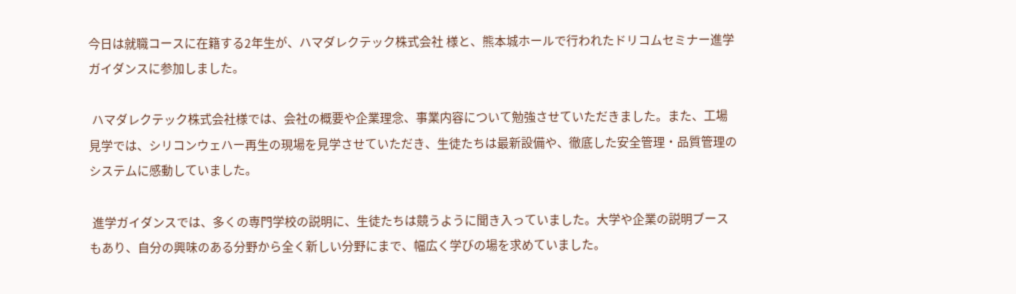今日は就職コースに在籍する2年生が、ハマダレクテック株式会社 様と、熊本城ホールで行われたドリコムセミナー進学ガイダンスに参加しました。

 ハマダレクテック株式会社様では、会社の概要や企業理念、事業内容について勉強させていただきました。また、工場見学では、シリコンウェハー再生の現場を見学させていただき、生徒たちは最新設備や、徹底した安全管理・品質管理のシステムに感動していました。

 進学ガイダンスでは、多くの専門学校の説明に、生徒たちは競うように聞き入っていました。大学や企業の説明ブースもあり、自分の興味のある分野から全く新しい分野にまで、幅広く学びの場を求めていました。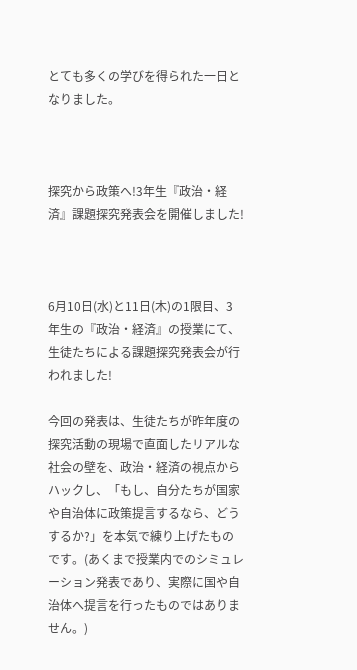とても多くの学びを得られた一日となりました。



探究から政策へ!3年生『政治・経済』課題探究発表会を開催しました!



6月10日(水)と11日(木)の1限目、3年生の『政治・経済』の授業にて、生徒たちによる課題探究発表会が行われました!

今回の発表は、生徒たちが昨年度の探究活動の現場で直面したリアルな社会の壁を、政治・経済の視点からハックし、「もし、自分たちが国家や自治体に政策提言するなら、どうするか?」を本気で練り上げたものです。(あくまで授業内でのシミュレーション発表であり、実際に国や自治体へ提言を行ったものではありません。)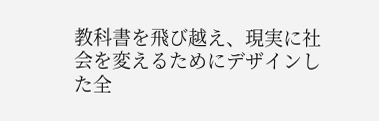教科書を飛び越え、現実に社会を変えるためにデザインした全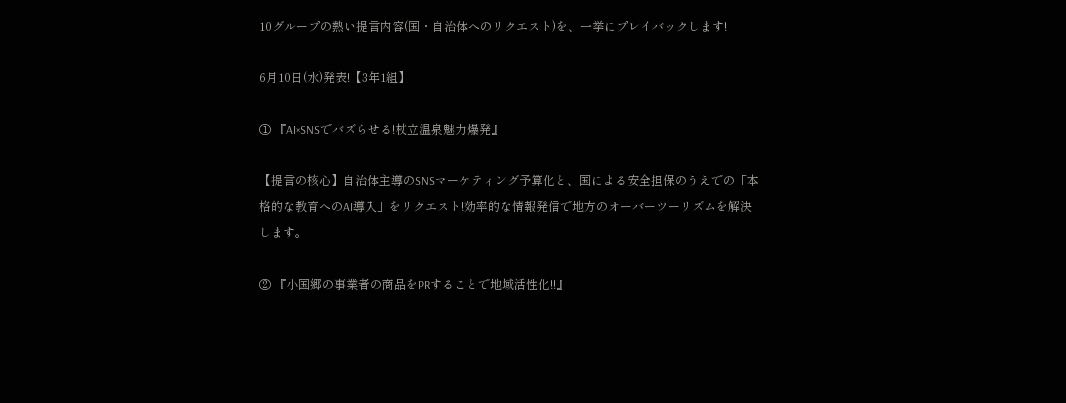10グループの熱い提言内容(国・自治体へのリクエスト)を、一挙にプレイバックします!

6月10日(水)発表!【3年1組】

① 『AI×SNSでバズらせる!杖立温泉魅力爆発』

【提言の核心】自治体主導のSNSマーケティング予算化と、国による安全担保のうえでの「本格的な教育へのAI導入」をリクエスト!効率的な情報発信で地方のオーバーツーリズムを解決します。

② 『小国郷の事業者の商品をPRすることで地域活性化!!』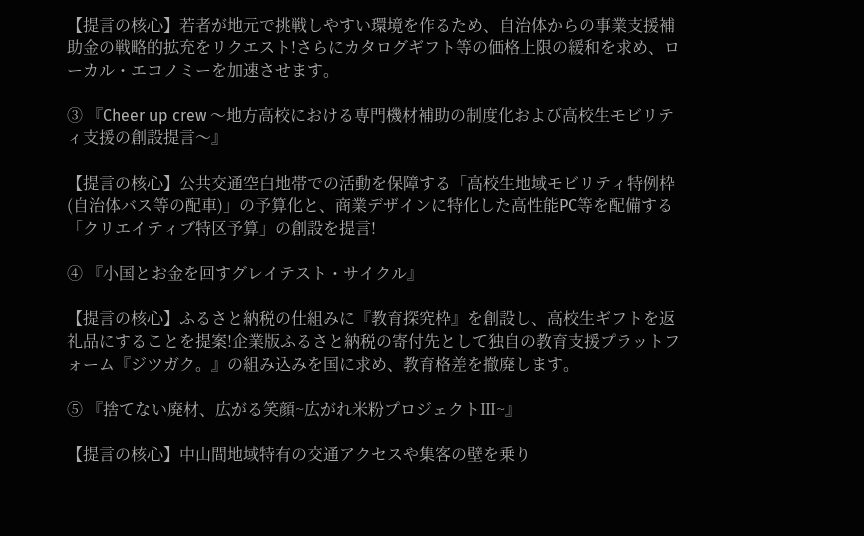【提言の核心】若者が地元で挑戦しやすい環境を作るため、自治体からの事業支援補助金の戦略的拡充をリクエスト!さらにカタログギフト等の価格上限の緩和を求め、ローカル・エコノミーを加速させます。

③ 『Cheer up crew 〜地方高校における専門機材補助の制度化および高校生モビリティ支援の創設提言〜』

【提言の核心】公共交通空白地帯での活動を保障する「高校生地域モビリティ特例枠(自治体バス等の配車)」の予算化と、商業デザインに特化した高性能PC等を配備する「クリエイティブ特区予算」の創設を提言!

④ 『小国とお金を回すグレイテスト・サイクル』

【提言の核心】ふるさと納税の仕組みに『教育探究枠』を創設し、高校生ギフトを返礼品にすることを提案!企業版ふるさと納税の寄付先として独自の教育支援プラットフォーム『ジツガク。』の組み込みを国に求め、教育格差を撤廃します。

⑤ 『捨てない廃材、広がる笑顔~広がれ米粉プロジェクトⅢ~』

【提言の核心】中山間地域特有の交通アクセスや集客の壁を乗り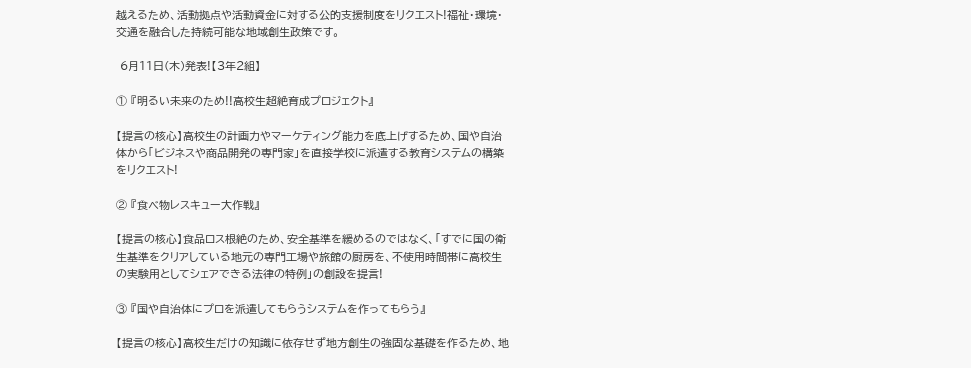越えるため、活動拠点や活動資金に対する公的支援制度をリクエスト!福祉・環境・交通を融合した持続可能な地域創生政策です。

 6月11日(木)発表!【3年2組】

① 『明るい未来のため!!高校生超絶育成プロジェクト』

【提言の核心】高校生の計画力やマーケティング能力を底上げするため、国や自治体から「ビジネスや商品開発の専門家」を直接学校に派遣する教育システムの構築をリクエスト!

② 『食べ物レスキュー大作戦』

【提言の核心】食品ロス根絶のため、安全基準を緩めるのではなく、「すでに国の衛生基準をクリアしている地元の専門工場や旅館の厨房を、不使用時間帯に高校生の実験用としてシェアできる法律の特例」の創設を提言!

③ 『国や自治体にプロを派遣してもらうシステムを作ってもらう』

【提言の核心】高校生だけの知識に依存せず地方創生の強固な基礎を作るため、地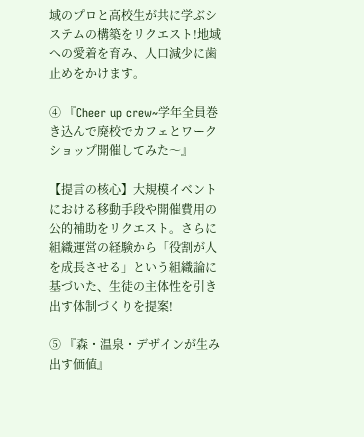域のプロと高校生が共に学ぶシステムの構築をリクエスト!地域への愛着を育み、人口減少に歯止めをかけます。

④ 『Cheer up crew~学年全員巻き込んで廃校でカフェとワークショップ開催してみた〜』

【提言の核心】大規模イベントにおける移動手段や開催費用の公的補助をリクエスト。さらに組織運営の経験から「役割が人を成長させる」という組織論に基づいた、生徒の主体性を引き出す体制づくりを提案!

⑤ 『森・温泉・デザインが生み出す価値』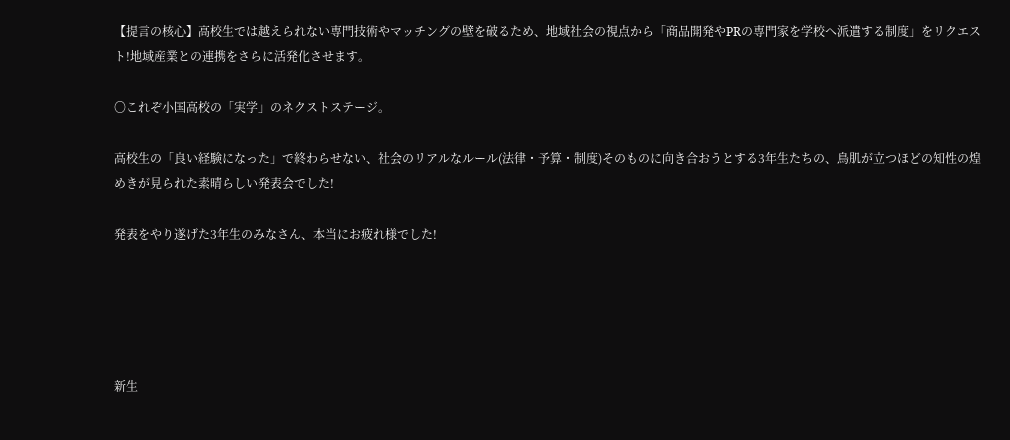【提言の核心】高校生では越えられない専門技術やマッチングの壁を破るため、地域社会の視点から「商品開発やPRの専門家を学校へ派遣する制度」をリクエスト!地域産業との連携をさらに活発化させます。

〇これぞ小国高校の「実学」のネクストステージ。

高校生の「良い経験になった」で終わらせない、社会のリアルなルール(法律・予算・制度)そのものに向き合おうとする3年生たちの、鳥肌が立つほどの知性の煌めきが見られた素晴らしい発表会でした!

発表をやり遂げた3年生のみなさん、本当にお疲れ様でした!





新生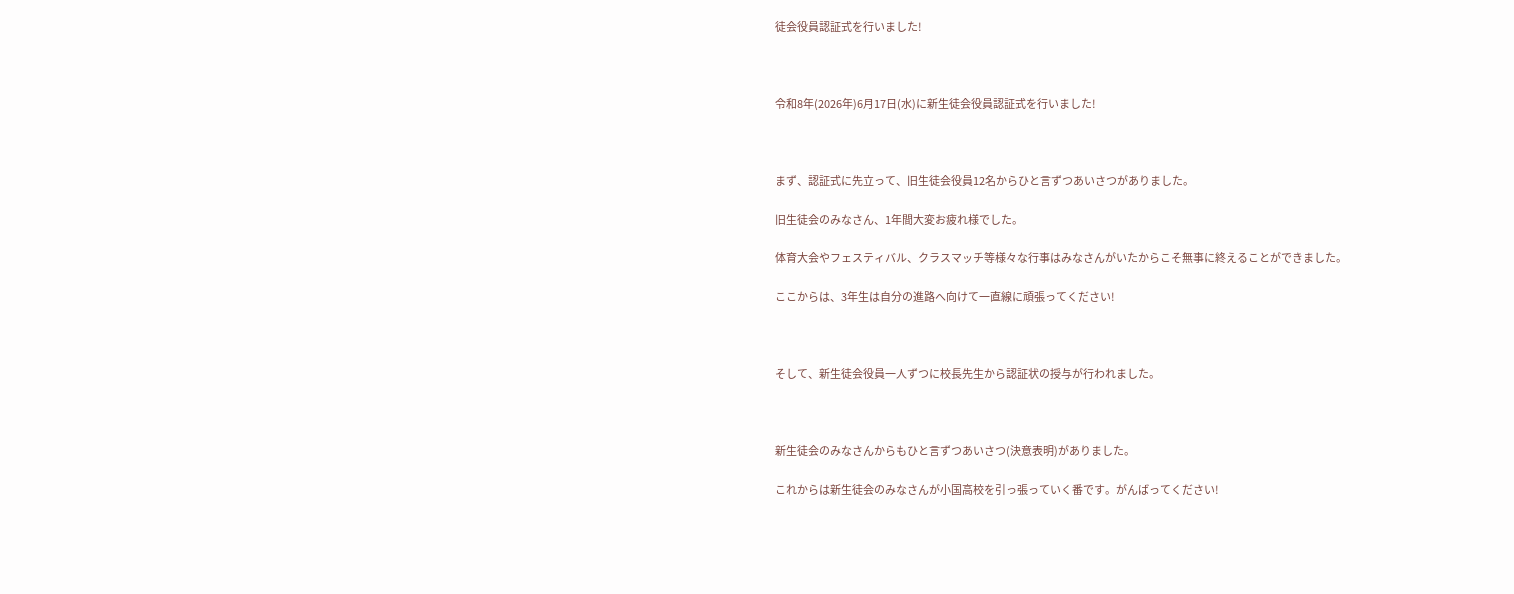徒会役員認証式を行いました!



令和8年(2026年)6月17日(水)に新生徒会役員認証式を行いました!



まず、認証式に先立って、旧生徒会役員12名からひと言ずつあいさつがありました。

旧生徒会のみなさん、1年間大変お疲れ様でした。

体育大会やフェスティバル、クラスマッチ等様々な行事はみなさんがいたからこそ無事に終えることができました。

ここからは、3年生は自分の進路へ向けて一直線に頑張ってください!



そして、新生徒会役員一人ずつに校長先生から認証状の授与が行われました。



新生徒会のみなさんからもひと言ずつあいさつ(決意表明)がありました。

これからは新生徒会のみなさんが小国高校を引っ張っていく番です。がんばってください!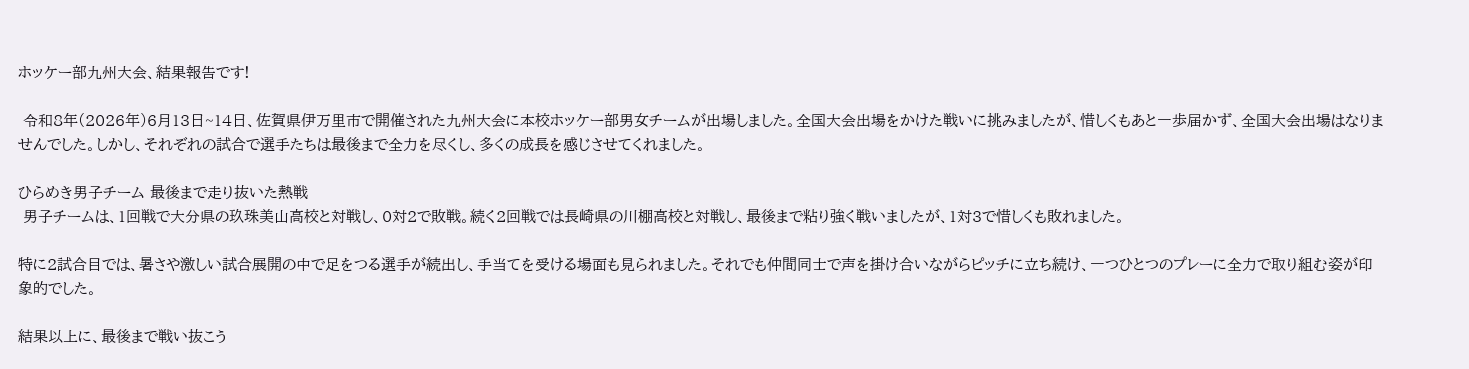ホッケー部九州大会、結果報告です!

 令和8年(2026年)6月13日~14日、佐賀県伊万里市で開催された九州大会に本校ホッケー部男女チームが出場しました。全国大会出場をかけた戦いに挑みましたが、惜しくもあと一歩届かず、全国大会出場はなりませんでした。しかし、それぞれの試合で選手たちは最後まで全力を尽くし、多くの成長を感じさせてくれました。

ひらめき男子チーム 最後まで走り抜いた熱戦
 男子チームは、1回戦で大分県の玖珠美山高校と対戦し、0対2で敗戦。続く2回戦では長崎県の川棚高校と対戦し、最後まで粘り強く戦いましたが、1対3で惜しくも敗れました。

特に2試合目では、暑さや激しい試合展開の中で足をつる選手が続出し、手当てを受ける場面も見られました。それでも仲間同士で声を掛け合いながらピッチに立ち続け、一つひとつのプレーに全力で取り組む姿が印象的でした。

結果以上に、最後まで戦い抜こう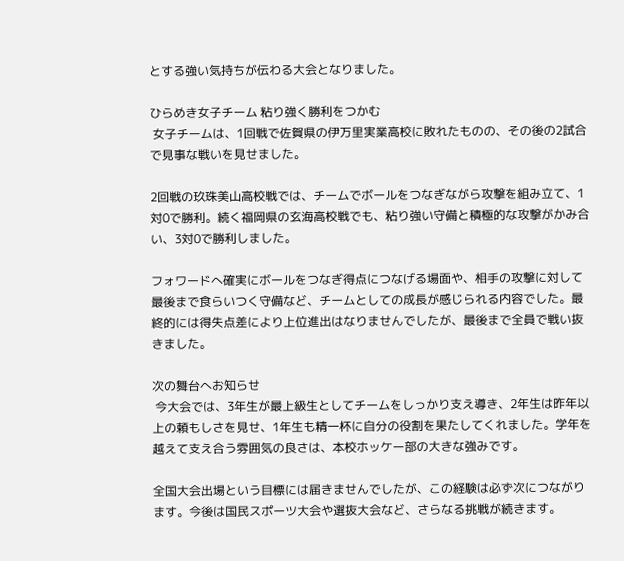とする強い気持ちが伝わる大会となりました。

ひらめき女子チーム 粘り強く勝利をつかむ
 女子チームは、1回戦で佐賀県の伊万里実業高校に敗れたものの、その後の2試合で見事な戦いを見せました。

2回戦の玖珠美山高校戦では、チームでボールをつなぎながら攻撃を組み立て、1対0で勝利。続く福岡県の玄海高校戦でも、粘り強い守備と積極的な攻撃がかみ合い、3対0で勝利しました。

フォワードへ確実にボールをつなぎ得点につなげる場面や、相手の攻撃に対して最後まで食らいつく守備など、チームとしての成長が感じられる内容でした。最終的には得失点差により上位進出はなりませんでしたが、最後まで全員で戦い抜きました。

次の舞台へお知らせ
 今大会では、3年生が最上級生としてチームをしっかり支え導き、2年生は昨年以上の頼もしさを見せ、1年生も精一杯に自分の役割を果たしてくれました。学年を越えて支え合う雰囲気の良さは、本校ホッケー部の大きな強みです。

全国大会出場という目標には届きませんでしたが、この経験は必ず次につながります。今後は国民スポーツ大会や選抜大会など、さらなる挑戦が続きます。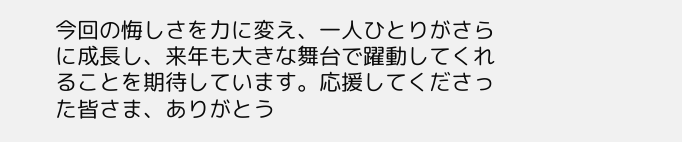今回の悔しさを力に変え、一人ひとりがさらに成長し、来年も大きな舞台で躍動してくれることを期待しています。応援してくださった皆さま、ありがとう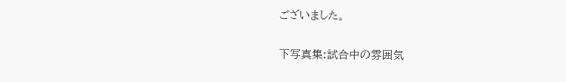ございました。

下写真集:試合中の雰囲気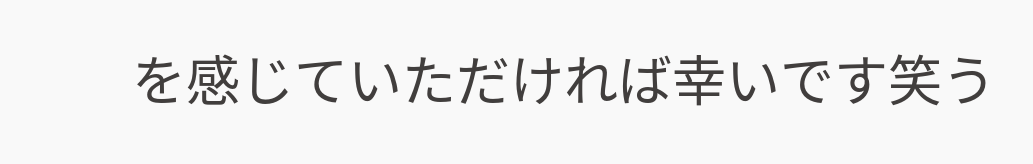を感じていただければ幸いです笑う